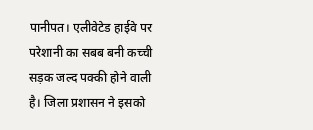पानीपत। एलीवेटेड हाईवे पर परेशानी का सबब बनी कच्ची सड़क जल्द पक्की होने वाली है। जिला प्रशासन ने इसको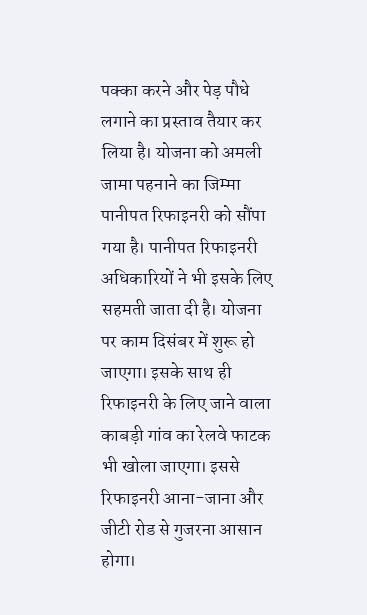पक्का करने और पेड़ पौधे लगाने का प्रस्ताव तैयार कर लिया है। योजना को अमली जामा पहनाने का जिम्मा पानीपत रिफाइनरी को सौंपा गया है। पानीपत रिफाइनरी अधिकारियों ने भी इसके लिए सहमती जाता दी है। योजना पर काम दिसंबर में शुरू हो जाएगा। इसके साथ ही रिफाइनरी के लिए जाने वाला काबड़ी गांव का रेलवे फाटक भी खोला जाएगा। इससे रिफाइनरी आना-जाना और जीटी रोड से गुजरना आसान होगा।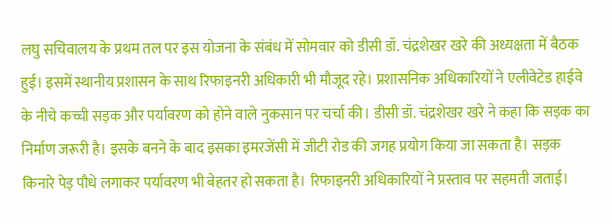लघु सचिवालय के प्रथम तल पर इस योजना के संबंध में सोमवार को डीसी डॉ. चंद्रशेखर खरे की अध्यक्षता में बैठक हुई। इसमें स्थानीय प्रशासन के साथ रिफाइनरी अधिकारी भी मौजूद रहे। प्रशासनिक अधिकारियों ने एलीवेटेड हाईवे के नीचे कच्ची सड़क और पर्यावरण को होने वाले नुकसान पर चर्चा की। डीसी डॉ. चंद्रशेखर खरे ने कहा कि सड़क का निर्माण जरूरी है। इसके बनने के बाद इसका इमरजेंसी में जीटी रोड की जगह प्रयोग किया जा सकता है। सड़क किनारे पेड़ पौधे लगाकर पर्यावरण भी बेहतर हो सकता है। रिफाइनरी अधिकारियों ने प्रस्ताव पर सहमती जताई।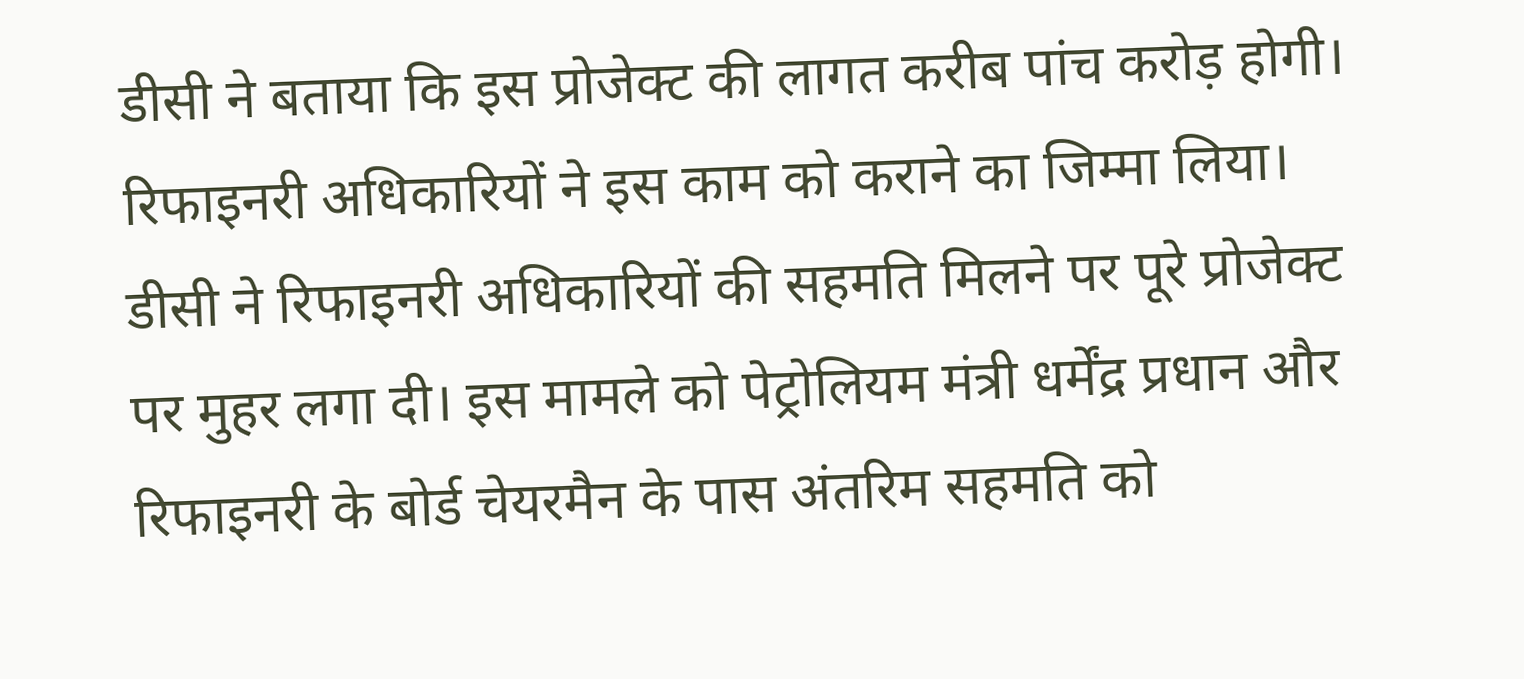डीसी ने बताया कि इस प्रोजेक्ट की लागत करीब पांच करोड़ होगी। रिफाइनरी अधिकारियों ने इस काम को कराने का जिम्मा लिया। डीसी ने रिफाइनरी अधिकारियों की सहमति मिलने पर पूरे प्रोजेक्ट पर मुहर लगा दी। इस मामले को पेट्रोलियम मंत्री धर्मेंद्र प्रधान और रिफाइनरी के बोर्ड चेयरमैन के पास अंतरिम सहमति को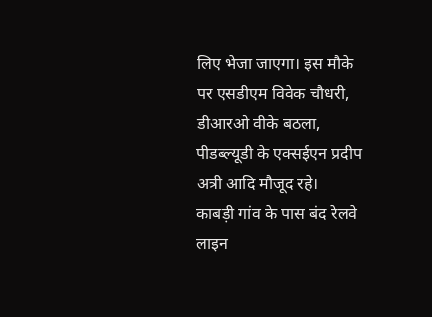लिए भेजा जाएगा। इस मौके पर एसडीएम विवेक चौधरी, डीआरओ वीके बठला, पीडब्ल्यूडी के एक्सईएन प्रदीप अत्री आदि मौजूद रहे।
काबड़ी गांव के पास बंद रेलवे लाइन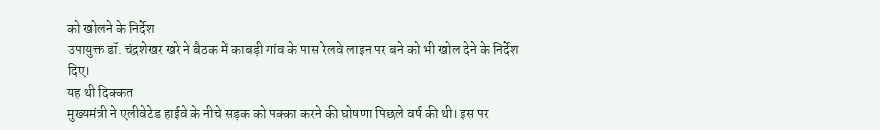को खोलने के निर्देश
उपायुक्त डॉ. चंद्रशेखर खरे ने बैठक में काबड़ी गांव के पास रेलवे लाइन पर बने को भी खोल देने के निर्देश दिए।
यह थी दिक्कत
मुख्यमंत्री ने एलीवेटेड हाईवे के नीचे सड़क को पक्का करने की घोषणा पिछले वर्ष की थी। इस पर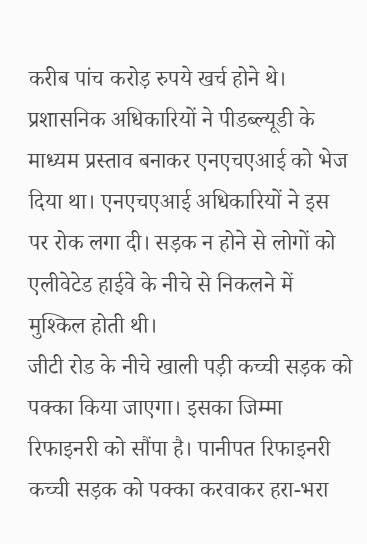करीब पांच करोड़ रुपये खर्च होने थे। प्रशासनिक अधिकारियों ने पीडब्ल्यूडी के माध्यम प्रस्ताव बनाकर एनएचएआई को भेज दिया था। एनएचएआई अधिकारियों ने इस पर रोक लगा दी। सड़क न होने से लोगों को एलीवेटेड हाईवे के नीचे से निकलने में मुश्किल होती थी।
जीटी रोड के नीचे खाली पड़ी कच्ची सड़क को पक्का किया जाएगा। इसका जिम्मा रिफाइनरी को सौंपा है। पानीपत रिफाइनरी कच्ची सड़क को पक्का करवाकर हरा-भरा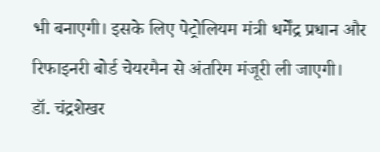भी बनाएगी। इसके लिए पेट्रोलियम मंत्री धर्मेंद्र प्रधान और रिफाइनरी बोर्ड चेयरमैन से अंतरिम मंजूरी ली जाएगी।
डॉ. चंद्रशेखर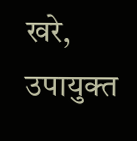खरे, उपायुक्त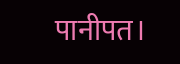पानीपत।